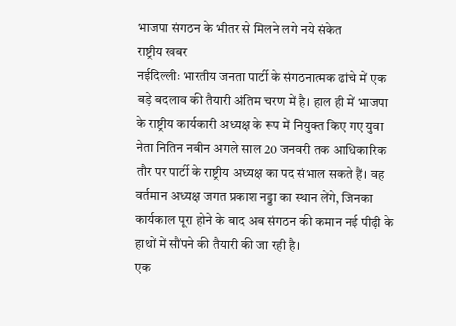भाजपा संगठन के भीतर से मिलने लगे नये संकेत
राष्ट्रीय खबर
नईदिल्लीः भारतीय जनता पार्टी के संगठनात्मक ढांचे में एक बड़े बदलाव की तैयारी अंतिम चरण में है। हाल ही में भाजपा के राष्ट्रीय कार्यकारी अध्यक्ष के रूप में नियुक्त किए गए युवा नेता नितिन नबीन अगले साल 20 जनवरी तक आधिकारिक तौर पर पार्टी के राष्ट्रीय अध्यक्ष का पद संभाल सकते हैं। वह वर्तमान अध्यक्ष जगत प्रकाश नड्डा का स्थान लेंगे, जिनका कार्यकाल पूरा होने के बाद अब संगठन की कमान नई पीढ़ी के हाथों में सौंपने की तैयारी की जा रही है।
एक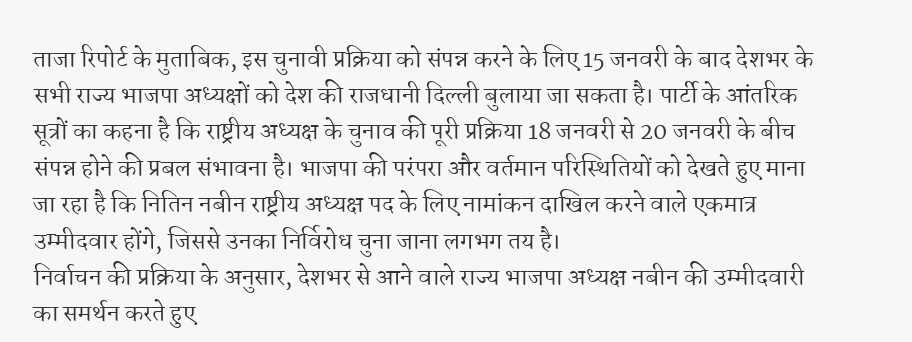ताजा रिपोर्ट के मुताबिक, इस चुनावी प्रक्रिया को संपन्न करने के लिए 15 जनवरी के बाद देशभर के सभी राज्य भाजपा अध्यक्षों को देश की राजधानी दिल्ली बुलाया जा सकता है। पार्टी के आंतरिक सूत्रों का कहना है कि राष्ट्रीय अध्यक्ष के चुनाव की पूरी प्रक्रिया 18 जनवरी से 20 जनवरी के बीच संपन्न होने की प्रबल संभावना है। भाजपा की परंपरा और वर्तमान परिस्थितियों को देखते हुए माना जा रहा है कि नितिन नबीन राष्ट्रीय अध्यक्ष पद के लिए नामांकन दाखिल करने वाले एकमात्र उम्मीदवार होंगे, जिससे उनका निर्विरोध चुना जाना लगभग तय है।
निर्वाचन की प्रक्रिया के अनुसार, देशभर से आने वाले राज्य भाजपा अध्यक्ष नबीन की उम्मीदवारी का समर्थन करते हुए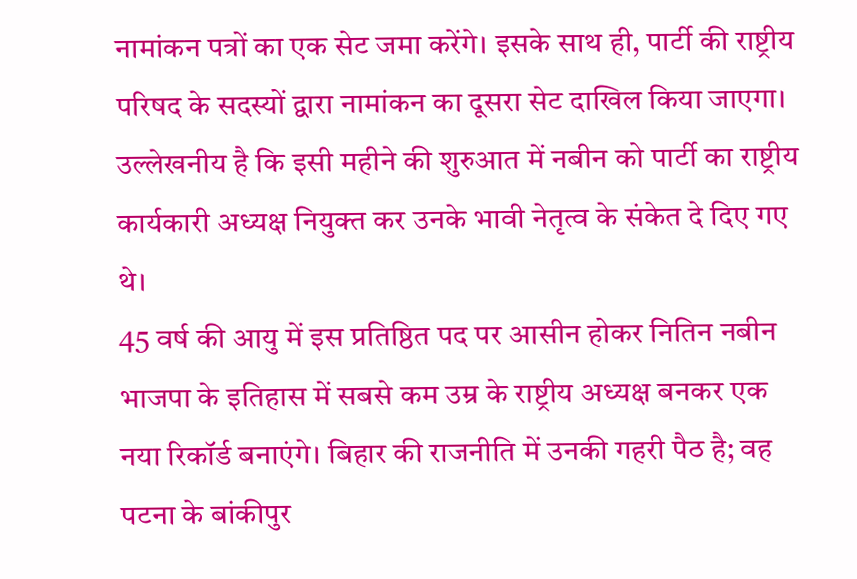नामांकन पत्रों का एक सेट जमा करेंगे। इसके साथ ही, पार्टी की राष्ट्रीय परिषद के सदस्यों द्वारा नामांकन का दूसरा सेट दाखिल किया जाएगा। उल्लेखनीय है कि इसी महीने की शुरुआत में नबीन को पार्टी का राष्ट्रीय कार्यकारी अध्यक्ष नियुक्त कर उनके भावी नेतृत्व के संकेत दे दिए गए थे।
45 वर्ष की आयु में इस प्रतिष्ठित पद पर आसीन होकर नितिन नबीन भाजपा के इतिहास में सबसे कम उम्र के राष्ट्रीय अध्यक्ष बनकर एक नया रिकॉर्ड बनाएंगे। बिहार की राजनीति में उनकी गहरी पैठ है; वह पटना के बांकीपुर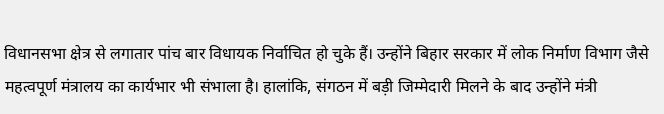विधानसभा क्षेत्र से लगातार पांच बार विधायक निर्वाचित हो चुके हैं। उन्होंने बिहार सरकार में लोक निर्माण विभाग जैसे महत्वपूर्ण मंत्रालय का कार्यभार भी संभाला है। हालांकि, संगठन में बड़ी जिम्मेदारी मिलने के बाद उन्होंने मंत्री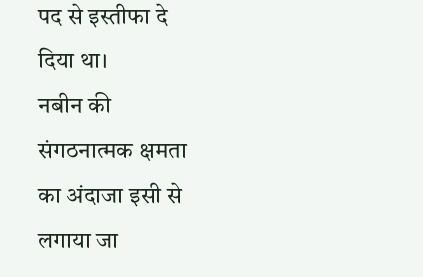पद से इस्तीफा दे दिया था।
नबीन की संगठनात्मक क्षमता का अंदाजा इसी से लगाया जा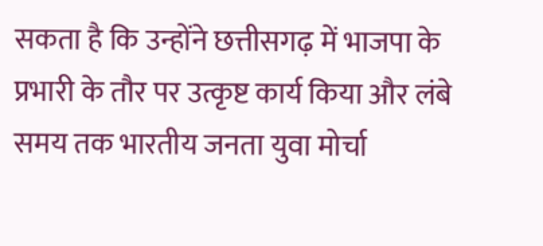सकता है कि उन्होंने छत्तीसगढ़ में भाजपा के प्रभारी के तौर पर उत्कृष्ट कार्य किया और लंबे समय तक भारतीय जनता युवा मोर्चा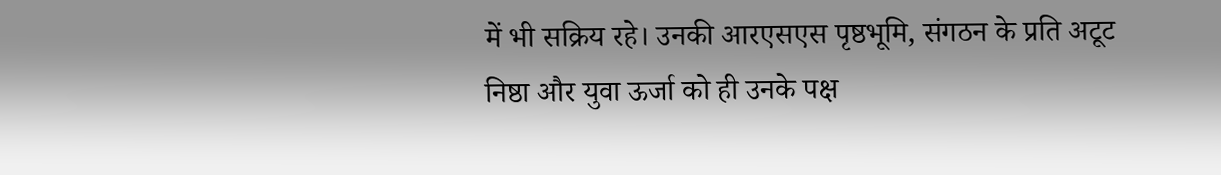में भी सक्रिय रहे। उनकी आरएसएस पृष्ठभूमि, संगठन के प्रति अटूट निष्ठा और युवा ऊर्जा को ही उनके पक्ष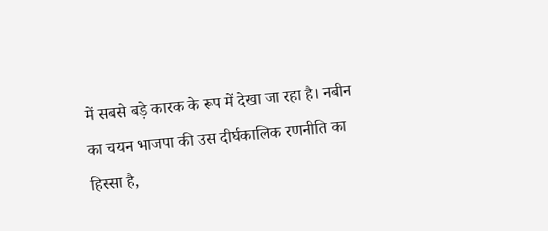में सबसे बड़े कारक के रूप में देखा जा रहा है। नबीन का चयन भाजपा की उस दीर्घकालिक रणनीति का हिस्सा है,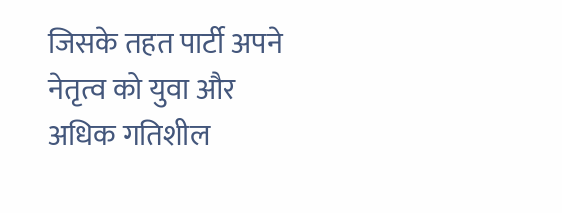जिसके तहत पार्टी अपने नेतृत्व को युवा और अधिक गतिशील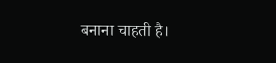बनाना चाहती है।